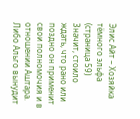Элис Айт – Хозяйка тёмного эльфа (страница 59)
Значит, стоило ждать, что рано или поздно он применит свои полномочия и в отношении Аштара. Либо Альго вынудит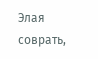Элая соврать,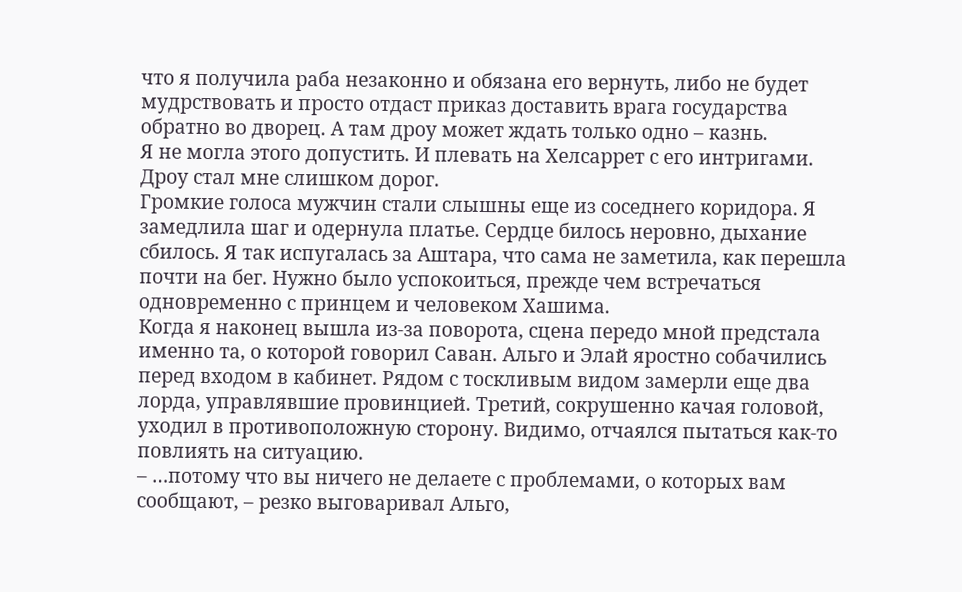что я получила раба незаконно и обязана его вернуть, либо не будет мудрствовать и просто отдаст приказ доставить врага государства обратно во дворец. А там дроу может ждать только одно – казнь.
Я не могла этого допустить. И плевать на Хелсаррет с его интригами. Дроу стал мне слишком дорог.
Громкие голоса мужчин стали слышны еще из соседнего коридора. Я замедлила шаг и одернула платье. Сердце билось неровно, дыхание сбилось. Я так испугалась за Аштара, что сама не заметила, как перешла почти на бег. Нужно было успокоиться, прежде чем встречаться одновременно с принцем и человеком Хашима.
Когда я наконец вышла из-за поворота, сцена передо мной предстала именно та, о которой говорил Саван. Альго и Элай яростно собачились перед входом в кабинет. Рядом с тоскливым видом замерли еще два лорда, управлявшие провинцией. Третий, сокрушенно качая головой, уходил в противоположную сторону. Видимо, отчаялся пытаться как-то повлиять на ситуацию.
– …потому что вы ничего не делаете с проблемами, о которых вам сообщают, – резко выговаривал Альго,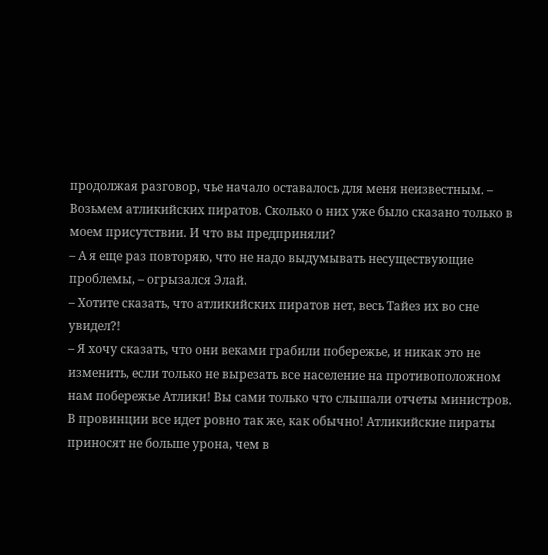продолжая разговор, чье начало оставалось для меня неизвестным. – Возьмем атликийских пиратов. Сколько о них уже было сказано только в моем присутствии. И что вы предприняли?
– А я еще раз повторяю, что не надо выдумывать несуществующие проблемы, – огрызался Элай.
– Хотите сказать, что атликийских пиратов нет, весь Тайез их во сне увидел?!
– Я хочу сказать, что они веками грабили побережье, и никак это не изменить, если только не вырезать все население на противоположном нам побережье Атлики! Вы сами только что слышали отчеты министров. В провинции все идет ровно так же, как обычно! Атликийские пираты приносят не больше урона, чем в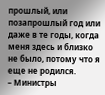прошлый, или позапрошлый год или даже в те годы, когда меня здесь и близко не было, потому что я еще не родился.
– Министры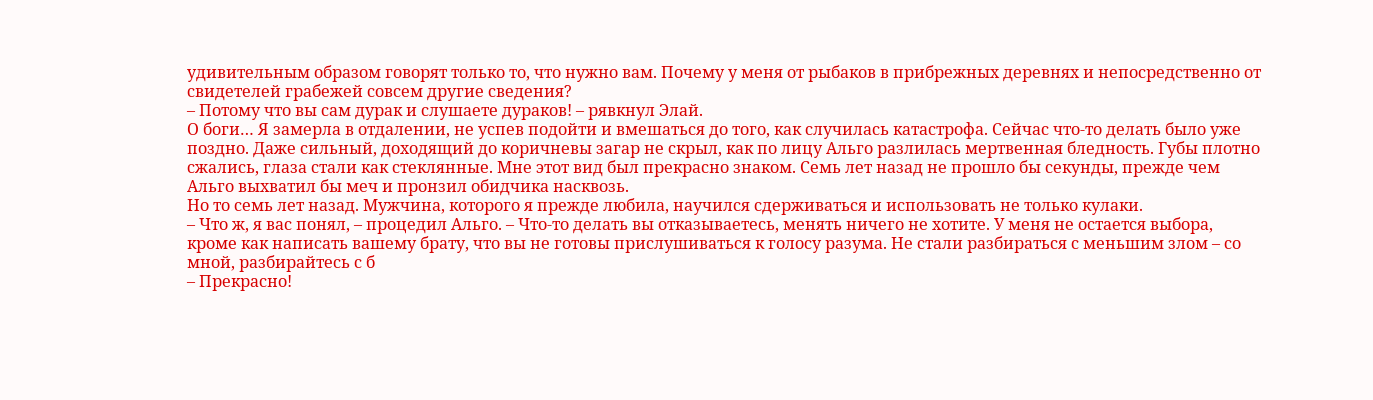удивительным образом говорят только то, что нужно вам. Почему у меня от рыбаков в прибрежных деревнях и непосредственно от свидетелей грабежей совсем другие сведения?
– Потому что вы сам дурак и слушаете дураков! – рявкнул Элай.
О боги… Я замерла в отдалении, не успев подойти и вмешаться до того, как случилась катастрофа. Сейчас что-то делать было уже поздно. Даже сильный, доходящий до коричневы загар не скрыл, как по лицу Альго разлилась мертвенная бледность. Губы плотно сжались, глаза стали как стеклянные. Мне этот вид был прекрасно знаком. Семь лет назад не прошло бы секунды, прежде чем Альго выхватил бы меч и пронзил обидчика насквозь.
Но то семь лет назад. Мужчина, которого я прежде любила, научился сдерживаться и использовать не только кулаки.
– Что ж, я вас понял, – процедил Альго. – Что-то делать вы отказываетесь, менять ничего не хотите. У меня не остается выбора, кроме как написать вашему брату, что вы не готовы прислушиваться к голосу разума. Не стали разбираться с меньшим злом – со мной, разбирайтесь с б
– Прекрасно!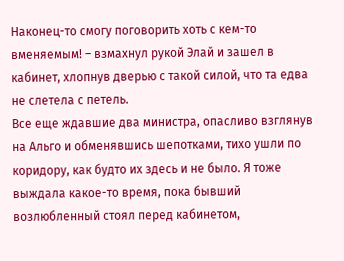Наконец-то смогу поговорить хоть с кем-то вменяемым! – взмахнул рукой Элай и зашел в кабинет, хлопнув дверью с такой силой, что та едва не слетела с петель.
Все еще ждавшие два министра, опасливо взглянув на Альго и обменявшись шепотками, тихо ушли по коридору, как будто их здесь и не было. Я тоже выждала какое-то время, пока бывший возлюбленный стоял перед кабинетом,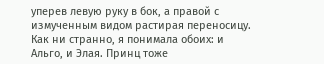уперев левую руку в бок, а правой с измученным видом растирая переносицу.
Как ни странно, я понимала обоих: и Альго, и Элая. Принц тоже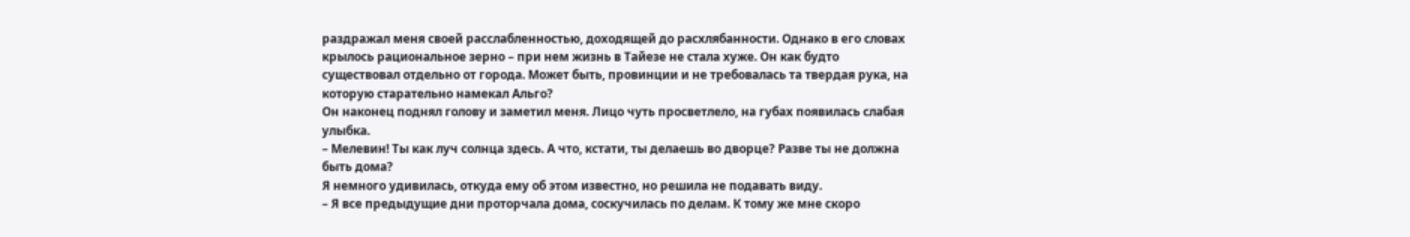раздражал меня своей расслабленностью, доходящей до расхлябанности. Однако в его словах крылось рациональное зерно – при нем жизнь в Тайезе не стала хуже. Он как будто существовал отдельно от города. Может быть, провинции и не требовалась та твердая рука, на которую старательно намекал Альго?
Он наконец поднял голову и заметил меня. Лицо чуть просветлело, на губах появилась слабая улыбка.
– Мелевин! Ты как луч солнца здесь. А что, кстати, ты делаешь во дворце? Разве ты не должна быть дома?
Я немного удивилась, откуда ему об этом известно, но решила не подавать виду.
– Я все предыдущие дни проторчала дома, соскучилась по делам. К тому же мне скоро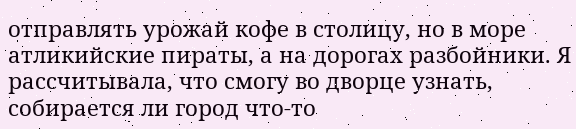отправлять урожай кофе в столицу, но в море атликийские пираты, а на дорогах разбойники. Я рассчитывала, что смогу во дворце узнать, собирается ли город что-то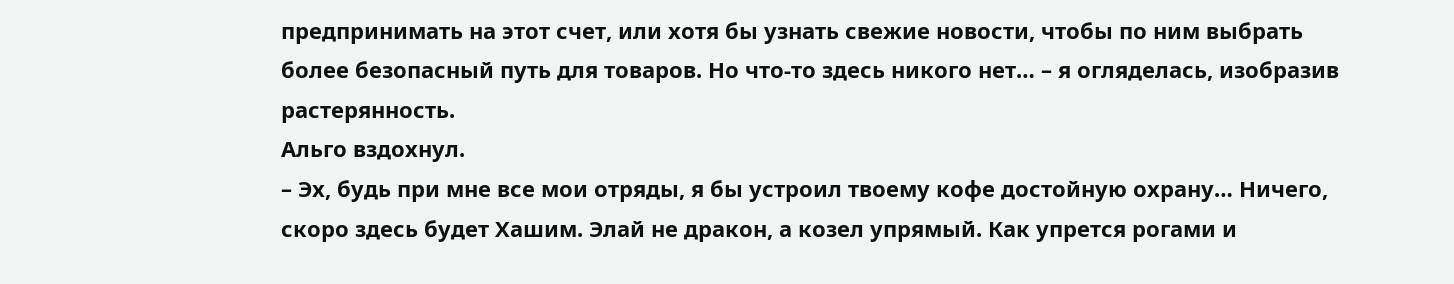предпринимать на этот счет, или хотя бы узнать свежие новости, чтобы по ним выбрать более безопасный путь для товаров. Но что-то здесь никого нет… – я огляделась, изобразив растерянность.
Альго вздохнул.
– Эх, будь при мне все мои отряды, я бы устроил твоему кофе достойную охрану… Ничего, скоро здесь будет Хашим. Элай не дракон, а козел упрямый. Как упрется рогами и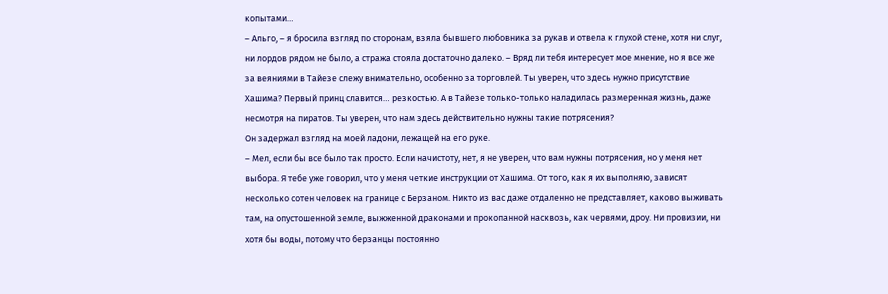копытами…
– Альго, – я бросила взгляд по сторонам, взяла бывшего любовника за рукав и отвела к глухой стене, хотя ни слуг, ни лордов рядом не было, а стража стояла достаточно далеко. – Вряд ли тебя интересует мое мнение, но я все же за веяниями в Тайезе слежу внимательно, особенно за торговлей. Ты уверен, что здесь нужно присутствие Хашима? Первый принц славится… резкостью. А в Тайезе только-только наладилась размеренная жизнь, даже несмотря на пиратов. Ты уверен, что нам здесь действительно нужны такие потрясения?
Он задержал взгляд на моей ладони, лежащей на его руке.
– Мел, если бы все было так просто. Если начистоту, нет, я не уверен, что вам нужны потрясения, но у меня нет выбора. Я тебе уже говорил, что у меня четкие инструкции от Хашима. От того, как я их выполняю, зависят несколько сотен человек на границе с Берзаном. Никто из вас даже отдаленно не представляет, каково выживать там, на опустошенной земле, выжженной драконами и прокопанной насквозь, как червями, дроу. Ни провизии, ни хотя бы воды, потому что берзанцы постоянно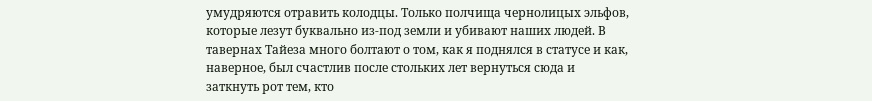умудряются отравить колодцы. Только полчища чернолицых эльфов, которые лезут буквально из-под земли и убивают наших людей. В тавернах Тайеза много болтают о том, как я поднялся в статусе и как, наверное, был счастлив после стольких лет вернуться сюда и заткнуть рот тем, кто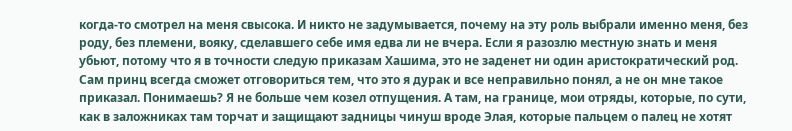когда-то смотрел на меня свысока. И никто не задумывается, почему на эту роль выбрали именно меня, без роду, без племени, вояку, сделавшего себе имя едва ли не вчера. Если я разозлю местную знать и меня убьют, потому что я в точности следую приказам Хашима, это не заденет ни один аристократический род. Сам принц всегда сможет отговориться тем, что это я дурак и все неправильно понял, а не он мне такое приказал. Понимаешь? Я не больше чем козел отпущения. А там, на границе, мои отряды, которые, по сути, как в заложниках там торчат и защищают задницы чинуш вроде Элая, которые пальцем о палец не хотят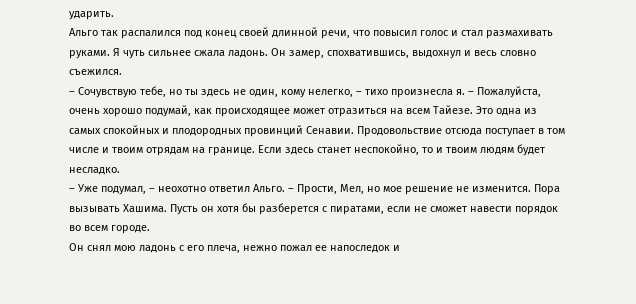ударить.
Альго так распалился под конец своей длинной речи, что повысил голос и стал размахивать руками. Я чуть сильнее сжала ладонь. Он замер, спохватившись, выдохнул и весь словно съежился.
– Сочувствую тебе, но ты здесь не один, кому нелегко, – тихо произнесла я. – Пожалуйста, очень хорошо подумай, как происходящее может отразиться на всем Тайезе. Это одна из самых спокойных и плодородных провинций Сенавии. Продовольствие отсюда поступает в том числе и твоим отрядам на границе. Если здесь станет неспокойно, то и твоим людям будет несладко.
– Уже подумал, – неохотно ответил Альго. – Прости, Мел, но мое решение не изменится. Пора вызывать Хашима. Пусть он хотя бы разберется с пиратами, если не сможет навести порядок во всем городе.
Он снял мою ладонь с его плеча, нежно пожал ее напоследок и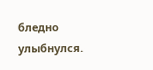бледно улыбнулся.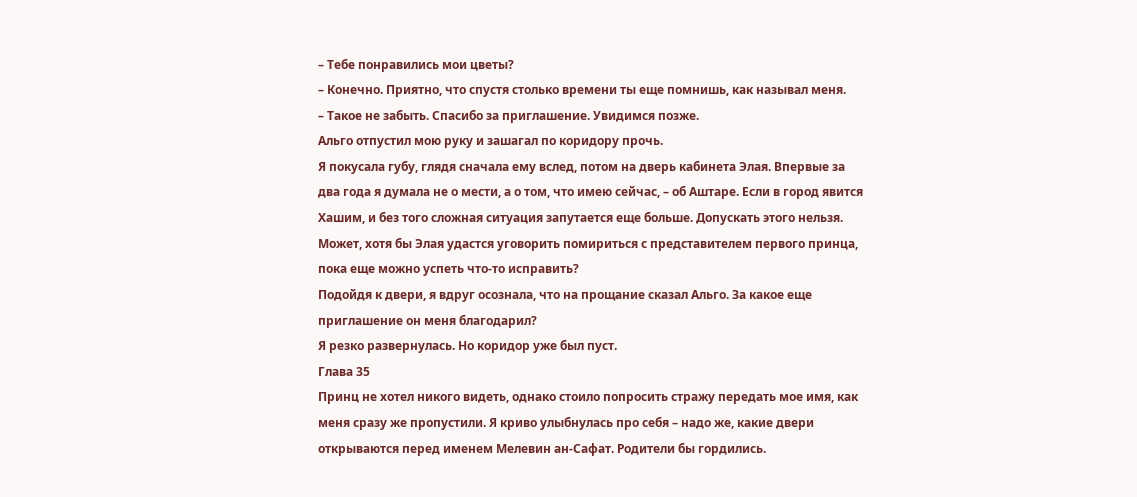– Тебе понравились мои цветы?
– Конечно. Приятно, что спустя столько времени ты еще помнишь, как называл меня.
– Такое не забыть. Спасибо за приглашение. Увидимся позже.
Альго отпустил мою руку и зашагал по коридору прочь.
Я покусала губу, глядя сначала ему вслед, потом на дверь кабинета Элая. Впервые за два года я думала не о мести, а о том, что имею сейчас, – об Аштаре. Если в город явится Хашим, и без того сложная ситуация запутается еще больше. Допускать этого нельзя. Может, хотя бы Элая удастся уговорить помириться с представителем первого принца, пока еще можно успеть что-то исправить?
Подойдя к двери, я вдруг осознала, что на прощание сказал Альго. За какое еще приглашение он меня благодарил?
Я резко развернулась. Но коридор уже был пуст.
Глава 35
Принц не хотел никого видеть, однако стоило попросить стражу передать мое имя, как меня сразу же пропустили. Я криво улыбнулась про себя – надо же, какие двери открываются перед именем Мелевин ан-Сафат. Родители бы гордились.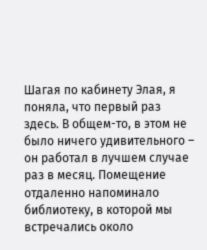Шагая по кабинету Элая, я поняла, что первый раз здесь. В общем-то, в этом не было ничего удивительного – он работал в лучшем случае раз в месяц. Помещение отдаленно напоминало библиотеку, в которой мы встречались около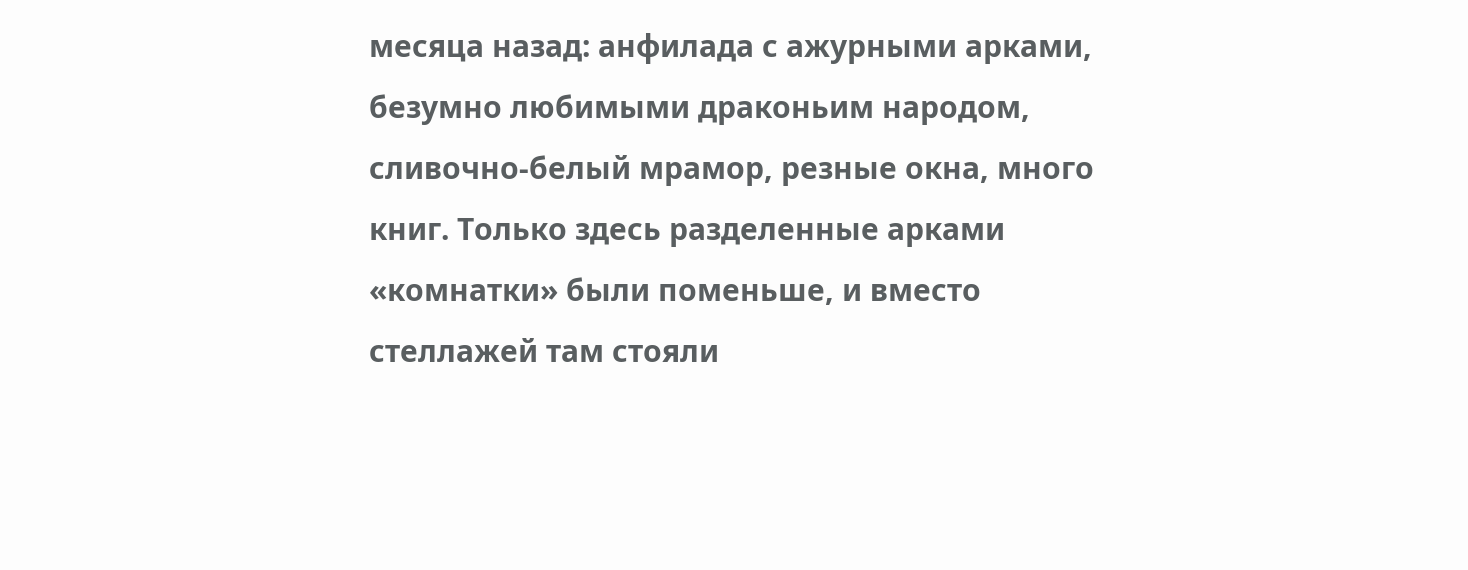месяца назад: анфилада с ажурными арками, безумно любимыми драконьим народом, сливочно-белый мрамор, резные окна, много книг. Только здесь разделенные арками «комнатки» были поменьше, и вместо стеллажей там стояли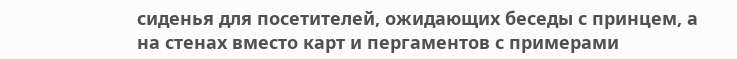сиденья для посетителей, ожидающих беседы с принцем, а на стенах вместо карт и пергаментов с примерами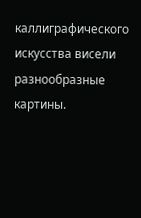каллиграфического искусства висели разнообразные картины.